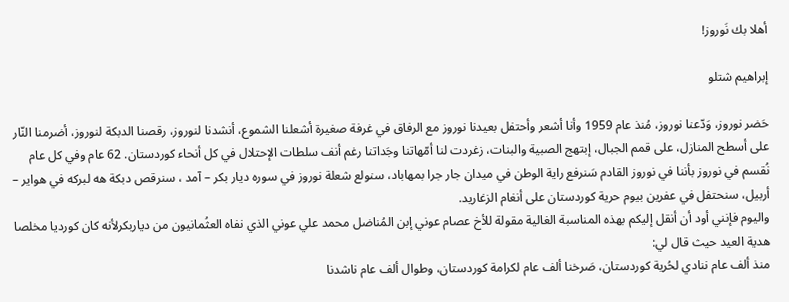أهلا بك نَوروز!

إبراهيم شتلو

حَضر نوروز، وَدّعنا نوروز، مُنذ عام 1959 وأنا أشعر وأحتفل بعيدنا نوروز مع الرفاق في غرفة صغيرة أشعلنا الشموع، أنشدنا لنوروز، رقصنا الدبكة لنوروز، أضرمنا النّار على أسطح المنازل، على قمم الجبال، إبتهج الصبية والبنات، زغردت لنا أمّهاتنا وجَداتنا رغم أنف سلطات الإحتلال في كل أنحاء كوردستان. 62 عام وفي كل عام نُقسم في نوروز بأننا في نوروز القادم سَنرفع راية الوطن في ميدان جار جرا بمهاباد، سنولع شعلة نوروز في سوره ديار بكر – آمد ، سنرقص دبكة هه لبركه في هواير – أربيل، سنحتفل في عفرين بيوم حرية كوردستان على أنغام الزغاريد.
واليوم فإنني أود أن أنقل إليكم بهذه المناسبة الغالية مقولة للأخ عصام عوني إبن المُناضل محمد علي عوني الذي نفاه العثُمانيون من دياربكرلأنه كان كورديا مخلصا هدية العيد حيث قال لي:
منذ ألف عام ننادي لحُرية كوردستان، صَرخنا ألف عام لكرامة كوردستان، وطوال ألف عام ناشدنا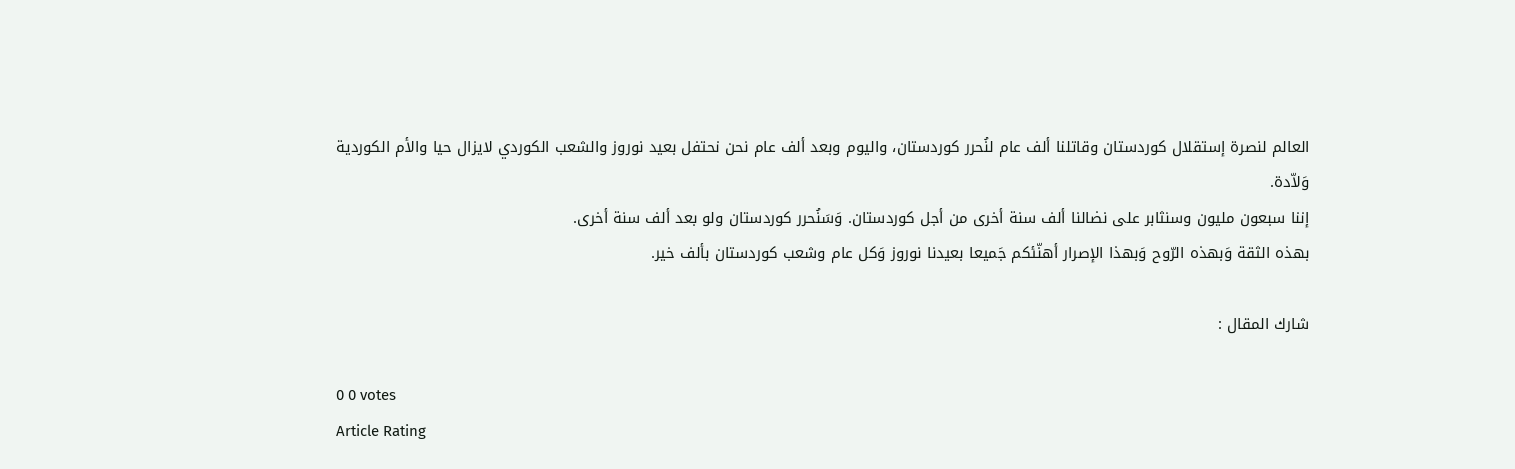العالم لنصرة إستقلال كوردستان وقاتلنا ألف عام لنُحرر كوردستان، واليوم وبعد ألف عام نحن نحتفل بعيد نوروز والشعب الكوردي لايزال حيا والأم الكوردية وَلاّدة.
إننا سبعون مليون وسنثابر على نضالنا ألف سنة أخرى من أجل كوردستان. وَسَنُحرر كوردستان ولو بعد ألف سنة أخرى.
بهذه الثقة وَبهذه الرّوح وَبهذا الإصرار أهنّئكم جَميعا بعيدنا نوروز وَكل عام وشعب كوردستان بألف خير.

شارك المقال :

0 0 votes
Article Rating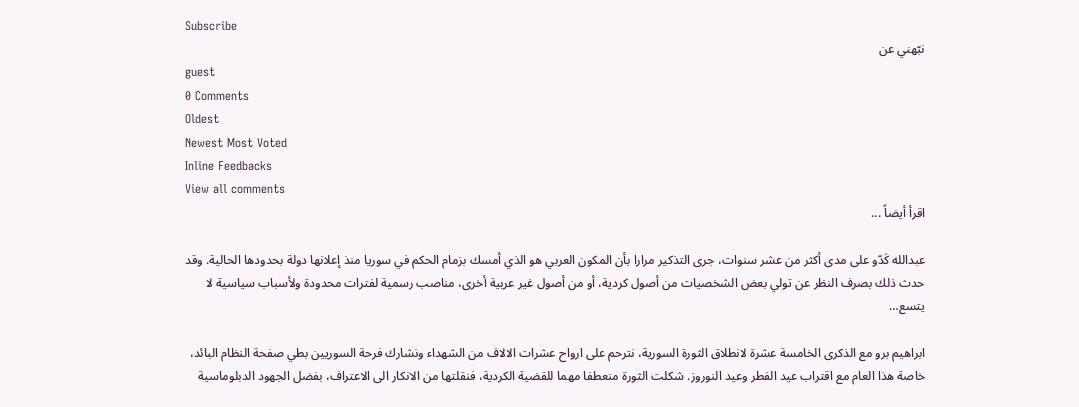Subscribe
نبّهني عن
guest
0 Comments
Oldest
Newest Most Voted
Inline Feedbacks
View all comments
اقرأ أيضاً ...

عبدالله كَدّو على مدى أكثر من عشر سنوات، جرى التذكير مرارا بأن المكون العربي هو الذي أمسك بزمام الحكم في سوريا منذ إعلانها دولة بحدودها الحالية. وقد حدث ذلك بصرف النظر عن تولي بعض الشخصيات من أصول كردية، أو من أصول غير عربية أخرى، مناصب رسمية لفترات محدودة ولأسباب سياسية لا يتسع…

ابراهيم برو مع الذكرى الخامسة عشرة لانطلاق الثورة السورية، نترحم على ارواح عشرات الالاف من الشهداء ونشارك فرحة السوريين بطي صفحة النظام البائد، خاصة هذا العام مع اقتراب عيد الفطر وعيد النوروز. شكلت الثورة منعطفا مهما للقضية الكردية، فنقلتها من الانكار الى الاعتراف، بفضل الجهود الدبلوماسية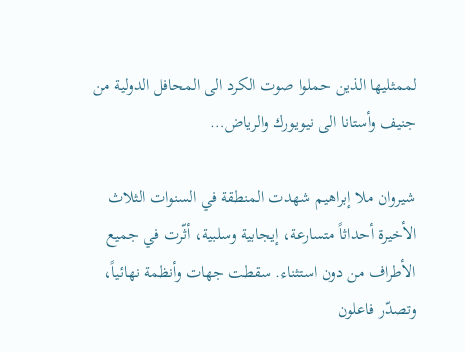لممثليها الذين حملوا صوت الكرد الى المحافل الدولية من جنيف وأستانا الى نيويورك والرياض…

شيروان ملا إبراهيم شهدت المنطقة في السنوات الثلاث الأخيرة أحداثاً متسارعة، إيجابية وسلبية، أثّرت في جميع الأطراف من دون استثناء. سقطت جهات وأنظمة نهائياً، وتصدّر فاعلون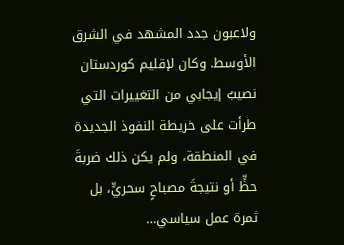ولاعبون جدد المشهد في الشرق الأوسط. وكان لإقليم كوردستان نصيبٌ إيجابي من التغييرات التي طرأت على خريطة النفوذ الجديدة في المنطقة، ولم يكن ذلك ضربةَ حظٍّ أو نتيجةَ مصباحٍ سحريٍّ، بل ثمرة عمل سياسي…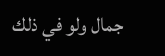جمال ولو في ذلك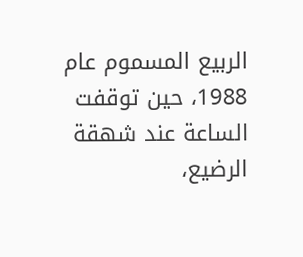الربيع المسموم عام 1988، حين توقفت الساعة عند شهقة الرضيع،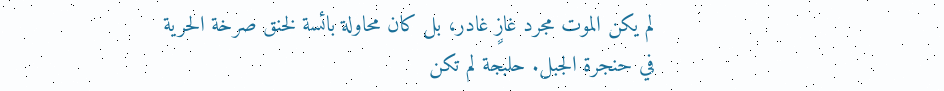لم يكن الموت مجرد غازٍ غادر، بل كان محاولة بائسة لخنق صرخة الحرية في حنجرة الجبل. حلبجة لم تكن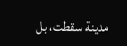مدينة سقطت، بل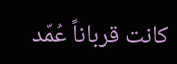كانت قرباناً عُمّد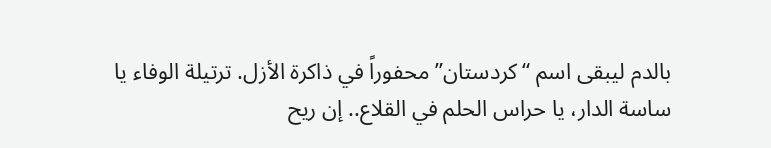بالدم ليبقى اسم “كردستان” محفوراً في ذاكرة الأزل. ترتيلة الوفاء يا ساسة الدار، يا حراس الحلم في القلاع.. إن ريح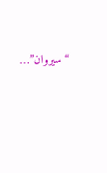“سيروان”…